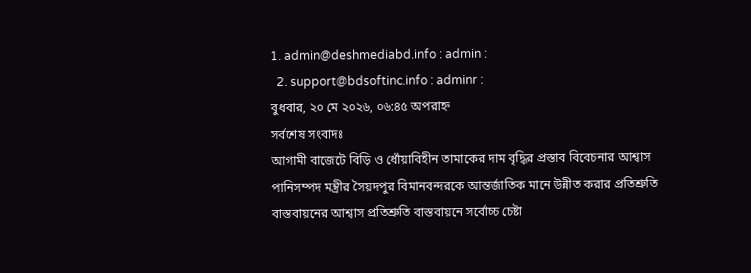1. admin@deshmediabd.info : admin :
  2. support@bdsoftinc.info : adminr :
বুধবার, ২০ মে ২০২৬, ০৬:৪৫ অপরাহ্ন
সর্বশেষ সংবাদঃ
আগামী বাজেটে বিড়ি ও ধোঁয়াবিহীন তামাকের দাম বৃদ্ধির প্রস্তাব বিবেচনার আশ্বাস পানিসম্পদ মন্ত্রীর সৈয়দপুর বিমানবন্দরকে আন্তর্জাতিক মানে উন্নীত করার প্রতিশ্রুতি বাস্তবায়নের আশ্বাস প্রতিশ্রুতি বাস্তবায়নে সর্বোচ্চ চেষ্টা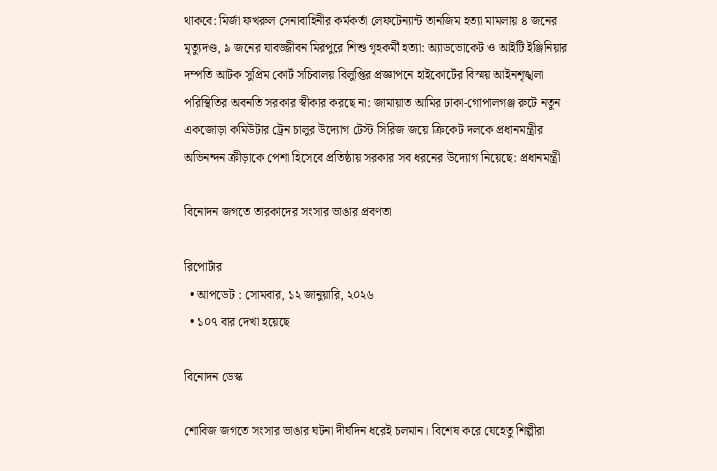থাকবে: মির্জা ফখরুল সেনাবাহিনীর কর্মকর্তা লেফটেন্যান্ট তানজিম হত্যা মামলায় ৪ জনের মৃত্যুদণ্ড, ৯ জনের যাবজ্জীবন মিরপুরে শিশু গৃহকর্মী হত্যা: অ্যাডভোকেট ও আইটি ইঞ্জিনিয়ার দম্পতি আটক সুপ্রিম কোর্ট সচিবালয় বিলুপ্তির প্রজ্ঞাপনে হাইকোর্টের বিস্ময় আইনশৃঙ্খলা পরিস্থিতির অবনতি সরকার স্বীকার করছে না: জামায়াত আমির ঢাকা-গোপালগঞ্জ রুটে নতুন একজোড়া কমিউটার ট্রেন চালুর উদ্যোগ টেস্ট সিরিজ জয়ে ক্রিকেট দলকে প্রধানমন্ত্রীর অভিনন্দন ক্রীড়াকে পেশা হিসেবে প্রতিষ্ঠায় সরকার সব ধরনের উদ্যোগ নিয়েছে: প্রধানমন্ত্রী

বিনোদন জগতে তারকাদের সংসার ভাঙার প্রবণতা

রিপোর্টার
  • আপডেট : সোমবার, ১২ জানুয়ারি, ২০২৬
  • ১০৭ বার দেখা হয়েছে

বিনোদন ডেস্ক

শোবিজ জগতে সংসার ভাঙার ঘটনা দীর্ঘদিন ধরেই চলমান। বিশেষ করে যেহেতু শিল্পীরা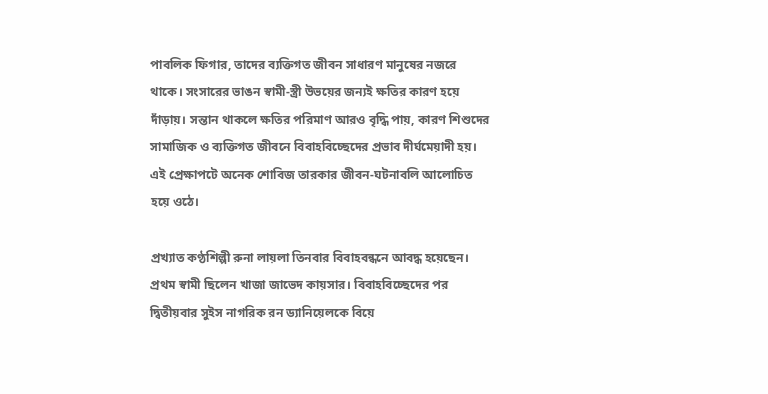পাবলিক ফিগার, তাদের ব্যক্তিগত জীবন সাধারণ মানুষের নজরে থাকে। সংসারের ভাঙন স্বামী-স্ত্রী উভয়ের জন্যই ক্ষতির কারণ হয়ে দাঁড়ায়। সন্তান থাকলে ক্ষতির পরিমাণ আরও বৃদ্ধি পায়, কারণ শিশুদের সামাজিক ও ব্যক্তিগত জীবনে বিবাহবিচ্ছেদের প্রভাব দীর্ঘমেয়াদী হয়। এই প্রেক্ষাপটে অনেক শোবিজ তারকার জীবন-ঘটনাবলি আলোচিত হয়ে ওঠে।

প্রখ্যাত কণ্ঠশিল্পী রুনা লায়লা তিনবার বিবাহবন্ধনে আবদ্ধ হয়েছেন। প্রথম স্বামী ছিলেন খাজা জাভেদ কায়সার। বিবাহবিচ্ছেদের পর দ্বিতীয়বার সুইস নাগরিক রন ড্যানিয়েলকে বিয়ে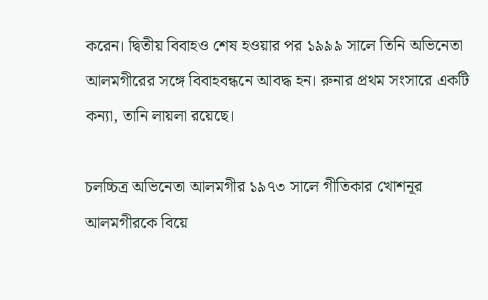করেন। দ্বিতীয় বিবাহও শেষ হওয়ার পর ১৯৯৯ সালে তিনি অভিনেতা আলমগীরের সঙ্গে বিবাহবন্ধনে আবদ্ধ হন। রুনার প্রথম সংসারে একটি কন্যা, তানি লায়লা রয়েছে।

চলচ্চিত্র অভিনেতা আলমগীর ১৯৭৩ সালে গীতিকার খোশনূর আলমগীরকে বিয়ে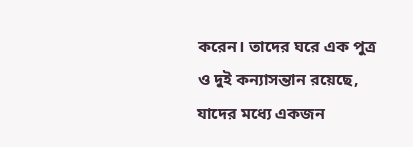করেন। তাদের ঘরে এক পুত্র ও দুই কন্যাসন্তান রয়েছে, যাদের মধ্যে একজন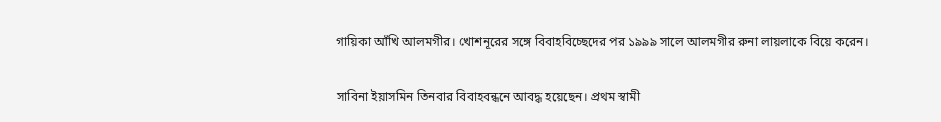গায়িকা আঁখি আলমগীর। খোশনূরের সঙ্গে বিবাহবিচ্ছেদের পর ১৯৯৯ সালে আলমগীর রুনা লায়লাকে বিয়ে করেন।

সাবিনা ইয়াসমিন তিনবার বিবাহবন্ধনে আবদ্ধ হয়েছেন। প্রথম স্বামী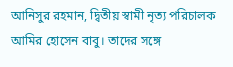আনিসুর রহমান, দ্বিতীয় স্বামী নৃত্য পরিচালক আমির হোসেন বাবু। তাদের সঙ্গে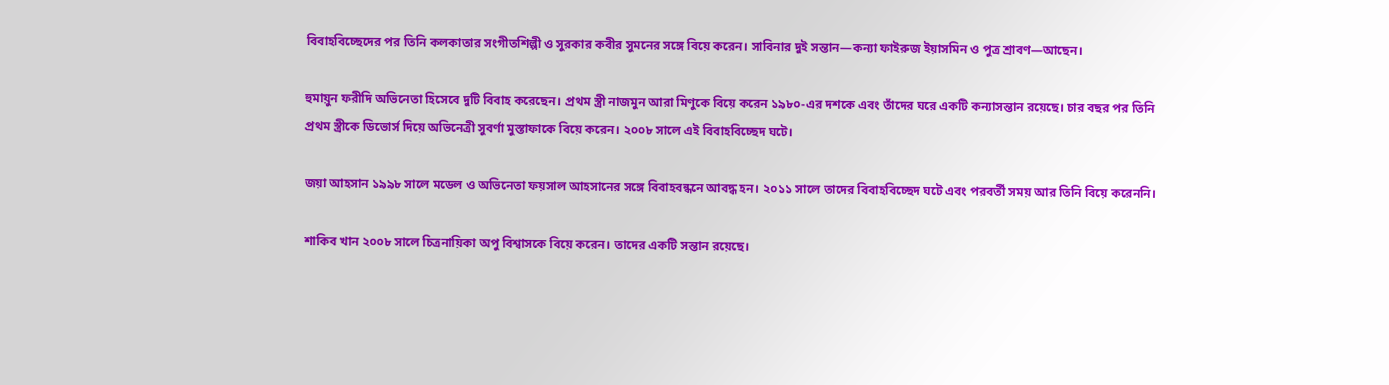বিবাহবিচ্ছেদের পর তিনি কলকাতার সংগীতশিল্পী ও সুরকার কবীর সুমনের সঙ্গে বিয়ে করেন। সাবিনার দুই সন্তান—কন্যা ফাইরুজ ইয়াসমিন ও পুত্র শ্রাবণ—আছেন।

হুমায়ুন ফরীদি অভিনেতা হিসেবে দুটি বিবাহ করেছেন। প্রথম স্ত্রী নাজমুন আরা মিণুকে বিয়ে করেন ১৯৮০-এর দশকে এবং তাঁদের ঘরে একটি কন্যাসন্তান রয়েছে। চার বছর পর তিনি প্রথম স্ত্রীকে ডিভোর্স দিয়ে অভিনেত্রী সুবর্ণা মুস্তাফাকে বিয়ে করেন। ২০০৮ সালে এই বিবাহবিচ্ছেদ ঘটে।

জয়া আহসান ১৯৯৮ সালে মডেল ও অভিনেতা ফয়সাল আহসানের সঙ্গে বিবাহবন্ধনে আবদ্ধ হন। ২০১১ সালে তাদের বিবাহবিচ্ছেদ ঘটে এবং পরবর্তী সময় আর তিনি বিয়ে করেননি।

শাকিব খান ২০০৮ সালে চিত্রনায়িকা অপু বিশ্বাসকে বিয়ে করেন। তাদের একটি সন্তান রয়েছে।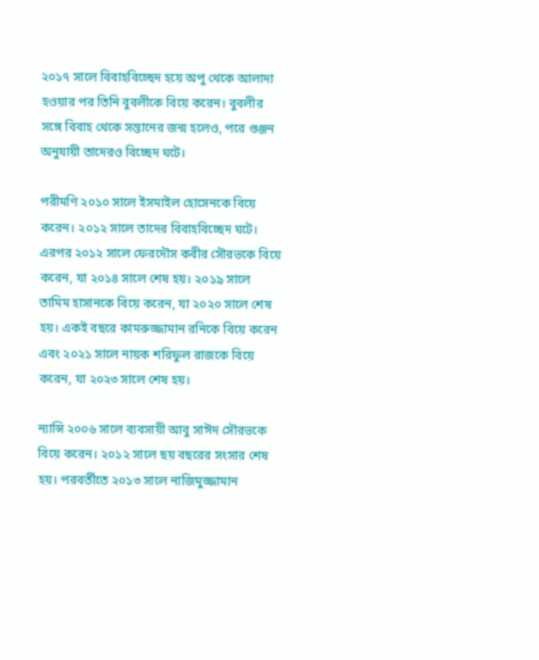২০১৭ সালে বিবাহবিচ্ছেদ হয়ে অপু থেকে আলাদা হওয়ার পর তিনি বুবলীকে বিয়ে করেন। বুবলীর সঙ্গে বিবাহ থেকে সন্তানের জন্ম হলেও, পরে গুঞ্জন অনুযায়ী তাদেরও বিচ্ছেদ ঘটে।

পরীমণি ২০১০ সালে ইসমাইল হোসেনকে বিয়ে করেন। ২০১২ সালে তাদের বিবাহবিচ্ছেদ ঘটে। এরপর ২০১২ সালে ফেরদৌস কবীর সৌরভকে বিয়ে করেন, যা ২০১৪ সালে শেষ হয়। ২০১৯ সালে তামিম হাসানকে বিয়ে করেন, যা ২০২০ সালে শেষ হয়। একই বছরে কামরুজ্জামান রনিকে বিয়ে করেন এবং ২০২১ সালে নায়ক শরিফুল রাজকে বিয়ে করেন, যা ২০২৩ সালে শেষ হয়।

ন্যান্সি ২০০৬ সালে ব্যবসায়ী আবু সাঈদ সৌরভকে বিয়ে করেন। ২০১২ সালে ছয় বছরের সংসার শেষ হয়। পরবর্তীতে ২০১৩ সালে নাজিমুজ্জামান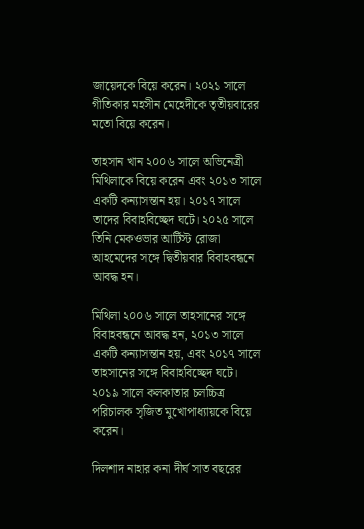জায়েদকে বিয়ে করেন। ২০২১ সালে গীতিকার মহসীন মেহেদীকে তৃতীয়বারের মতো বিয়ে করেন।

তাহসান খান ২০০৬ সালে অভিনেত্রী মিথিলাকে বিয়ে করেন এবং ২০১৩ সালে একটি কন্যাসন্তান হয়। ২০১৭ সালে তাদের বিবাহবিচ্ছেদ ঘটে। ২০২৫ সালে তিনি মেকওভার আর্টিস্ট রোজা আহমেদের সঙ্গে দ্বিতীয়বার বিবাহবন্ধনে আবদ্ধ হন।

মিথিলা ২০০৬ সালে তাহসানের সঙ্গে বিবাহবন্ধনে আবদ্ধ হন, ২০১৩ সালে একটি কন্যাসন্তান হয়, এবং ২০১৭ সালে তাহসানের সঙ্গে বিবাহবিচ্ছেদ ঘটে। ২০১৯ সালে কলকাতার চলচ্চিত্র পরিচালক সৃজিত মুখোপাধ্যায়কে বিয়ে করেন।

দিলশাদ নাহার কনা দীর্ঘ সাত বছরের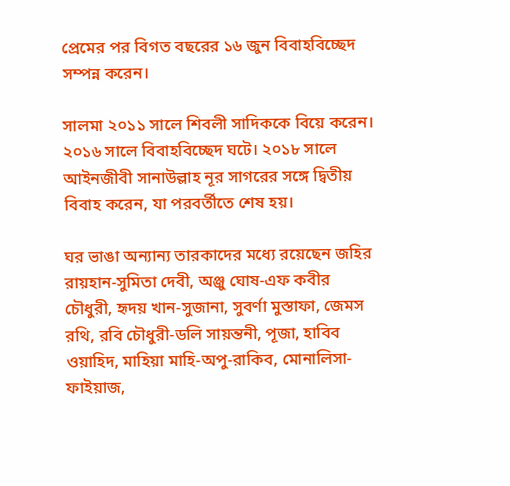প্রেমের পর বিগত বছরের ১৬ জুন বিবাহবিচ্ছেদ সম্পন্ন করেন।

সালমা ২০১১ সালে শিবলী সাদিককে বিয়ে করেন। ২০১৬ সালে বিবাহবিচ্ছেদ ঘটে। ২০১৮ সালে আইনজীবী সানাউল্লাহ নূর সাগরের সঙ্গে দ্বিতীয় বিবাহ করেন, যা পরবর্তীতে শেষ হয়।

ঘর ভাঙা অন্যান্য তারকাদের মধ্যে রয়েছেন জহির রায়হান-সুমিতা দেবী, অঞ্জু ঘোষ-এফ কবীর চৌধুরী, হৃদয় খান-সুজানা, সুবর্ণা মুস্তাফা, জেমস রথি, রবি চৌধুরী-ডলি সায়ন্তনী, পূজা, হাবিব ওয়াহিদ, মাহিয়া মাহি-অপু-রাকিব, মোনালিসা-ফাইয়াজ,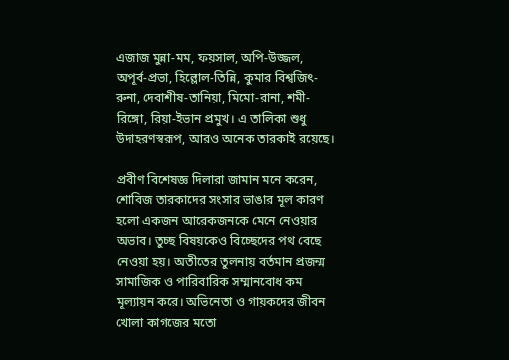এজাজ মুন্না-মম, ফয়সাল, অপি-উজ্জল, অপূর্ব-প্রভা, হিল্লোল-তিন্নি, কুমার বিশ্বজিৎ-রুনা, দেবাশীষ-তানিয়া, মিমো-রানা, শমী-রিঙ্গো, রিয়া-ইভান প্রমুখ। এ তালিকা শুধু উদাহরণস্বরূপ, আরও অনেক তারকাই রয়েছে।

প্রবীণ বিশেষজ্ঞ দিলারা জামান মনে করেন, শোবিজ তারকাদের সংসার ভাঙার মূল কারণ হলো একজন আরেকজনকে মেনে নেওয়ার অভাব। তুচ্ছ বিষয়কেও বিচ্ছেদের পথ বেছে নেওয়া হয়। অতীতের তুলনায় বর্তমান প্রজন্ম সামাজিক ও পারিবারিক সম্মানবোধ কম মূল্যায়ন করে। অভিনেতা ও গায়কদের জীবন খোলা কাগজের মতো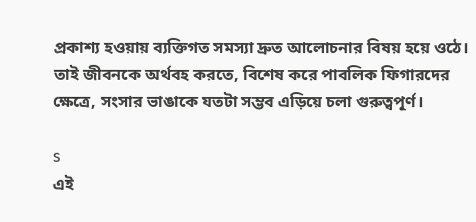প্রকাশ্য হওয়ায় ব্যক্তিগত সমস্যা দ্রুত আলোচনার বিষয় হয়ে ওঠে। তাই জীবনকে অর্থবহ করতে, বিশেষ করে পাবলিক ফিগারদের ক্ষেত্রে, সংসার ভাঙাকে যতটা সম্ভব এড়িয়ে চলা গুরুত্বপূর্ণ।

s
এই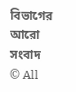বিভাগের আরো সংবাদ
© All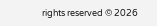rights reserved © 2026